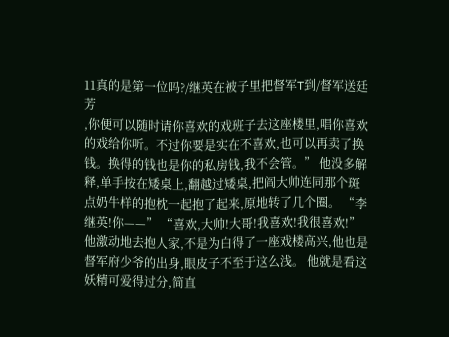11真的是第一位吗?/继英在被子里把督军T到/督军送廷芳
,你便可以随时请你喜欢的戏班子去这座楼里,唱你喜欢的戏给你听。不过你要是实在不喜欢,也可以再卖了换钱。换得的钱也是你的私房钱,我不会管。” 他没多解释,单手按在矮桌上,翻越过矮桌,把阎大帅连同那个斑点奶牛样的抱枕一起抱了起来,原地转了几个圈。 “李继英!你——” “喜欢,大帅!大哥!我喜欢!我很喜欢!” 他激动地去抱人家,不是为白得了一座戏楼高兴,他也是督军府少爷的出身,眼皮子不至于这么浅。 他就是看这妖精可爱得过分,简直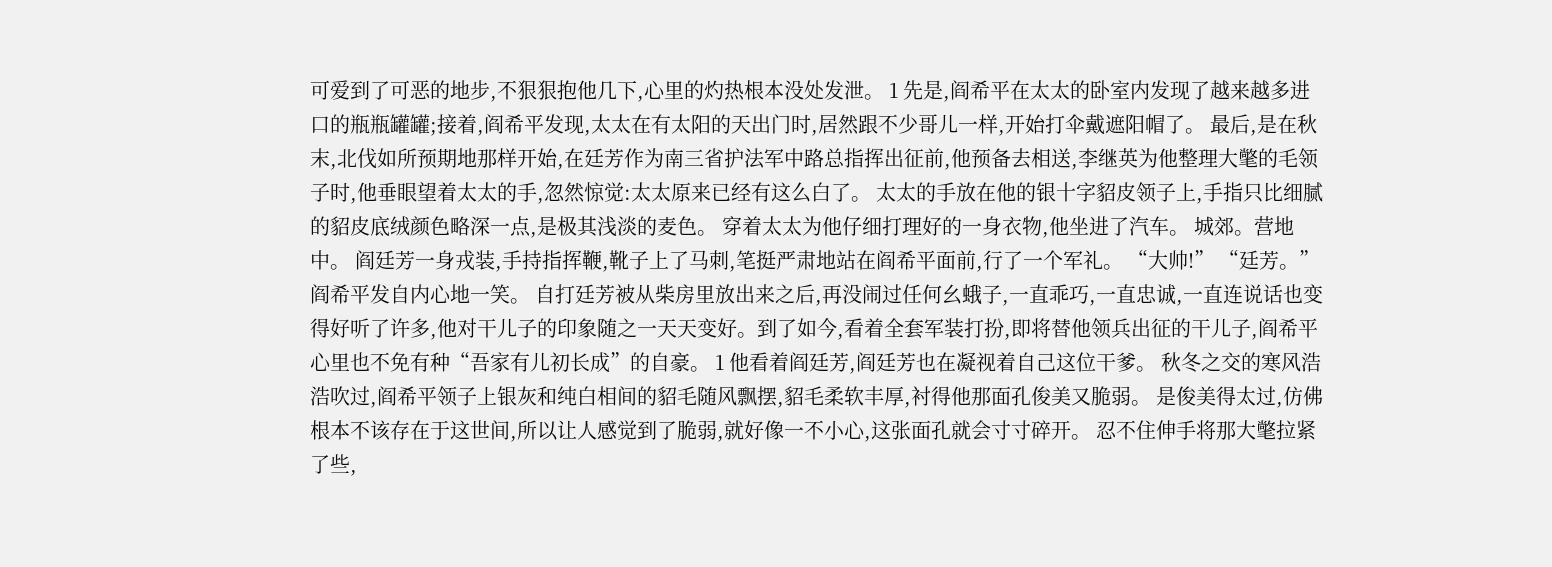可爱到了可恶的地步,不狠狠抱他几下,心里的灼热根本没处发泄。 1 先是,阎希平在太太的卧室内发现了越来越多进口的瓶瓶罐罐;接着,阎希平发现,太太在有太阳的天出门时,居然跟不少哥儿一样,开始打伞戴遮阳帽了。 最后,是在秋末,北伐如所预期地那样开始,在廷芳作为南三省护法军中路总指挥出征前,他预备去相送,李继英为他整理大氅的毛领子时,他垂眼望着太太的手,忽然惊觉:太太原来已经有这么白了。 太太的手放在他的银十字貂皮领子上,手指只比细腻的貂皮底绒颜色略深一点,是极其浅淡的麦色。 穿着太太为他仔细打理好的一身衣物,他坐进了汽车。 城郊。营地中。 阎廷芳一身戎装,手持指挥鞭,靴子上了马刺,笔挺严肃地站在阎希平面前,行了一个军礼。 “大帅!” “廷芳。” 阎希平发自内心地一笑。 自打廷芳被从柴房里放出来之后,再没闹过任何幺蛾子,一直乖巧,一直忠诚,一直连说话也变得好听了许多,他对干儿子的印象随之一天天变好。到了如今,看着全套军装打扮,即将替他领兵出征的干儿子,阎希平心里也不免有种“吾家有儿初长成”的自豪。 1 他看着阎廷芳,阎廷芳也在凝视着自己这位干爹。 秋冬之交的寒风浩浩吹过,阎希平领子上银灰和纯白相间的貂毛随风飘摆,貂毛柔软丰厚,衬得他那面孔俊美又脆弱。 是俊美得太过,仿佛根本不该存在于这世间,所以让人感觉到了脆弱,就好像一不小心,这张面孔就会寸寸碎开。 忍不住伸手将那大氅拉紧了些,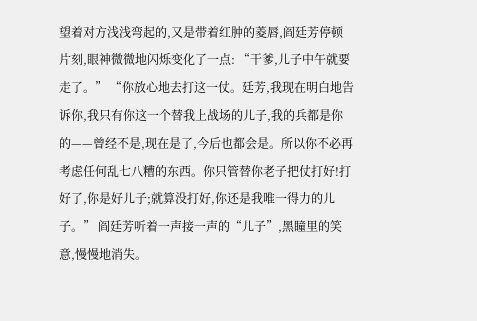望着对方浅浅弯起的,又是带着红肿的菱唇,阎廷芳停顿片刻,眼神微微地闪烁变化了一点: “干爹,儿子中午就要走了。” “你放心地去打这一仗。廷芳,我现在明白地告诉你,我只有你这一个替我上战场的儿子,我的兵都是你的——曾经不是,现在是了,今后也都会是。所以你不必再考虑任何乱七八糟的东西。你只管替你老子把仗打好!打好了,你是好儿子;就算没打好,你还是我唯一得力的儿子。” 阎廷芳听着一声接一声的“儿子”,黑瞳里的笑意,慢慢地消失。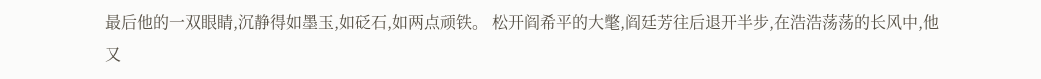最后他的一双眼睛,沉静得如墨玉,如砭石,如两点顽铁。 松开阎希平的大氅,阎廷芳往后退开半步,在浩浩荡荡的长风中,他又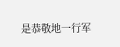是恭敬地一行军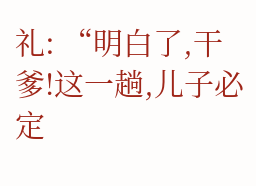礼: “明白了,干爹!这一趟,儿子必定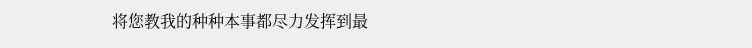将您教我的种种本事都尽力发挥到最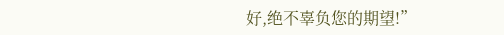好,绝不辜负您的期望!”